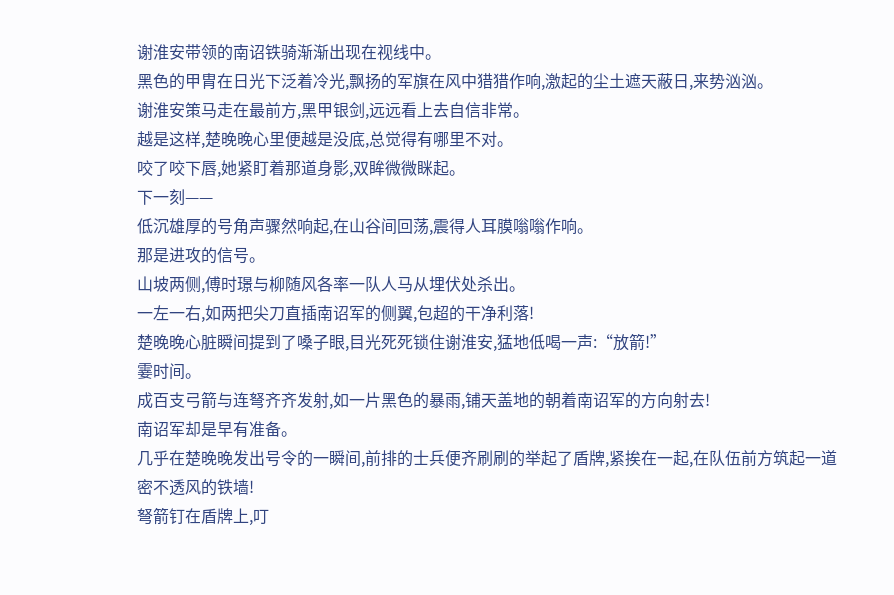谢淮安带领的南诏铁骑渐渐出现在视线中。
黑色的甲胄在日光下泛着冷光,飘扬的军旗在风中猎猎作响,激起的尘土遮天蔽日,来势汹汹。
谢淮安策马走在最前方,黑甲银剑,远远看上去自信非常。
越是这样,楚晚晚心里便越是没底,总觉得有哪里不对。
咬了咬下唇,她紧盯着那道身影,双眸微微眯起。
下一刻——
低沉雄厚的号角声骤然响起,在山谷间回荡,震得人耳膜嗡嗡作响。
那是进攻的信号。
山坡两侧,傅时璟与柳随风各率一队人马从埋伏处杀出。
一左一右,如两把尖刀直插南诏军的侧翼,包超的干净利落!
楚晚晚心脏瞬间提到了嗓子眼,目光死死锁住谢淮安,猛地低喝一声:“放箭!”
霎时间。
成百支弓箭与连弩齐齐发射,如一片黑色的暴雨,铺天盖地的朝着南诏军的方向射去!
南诏军却是早有准备。
几乎在楚晚晚发出号令的一瞬间,前排的士兵便齐刷刷的举起了盾牌,紧挨在一起,在队伍前方筑起一道密不透风的铁墙!
弩箭钉在盾牌上,叮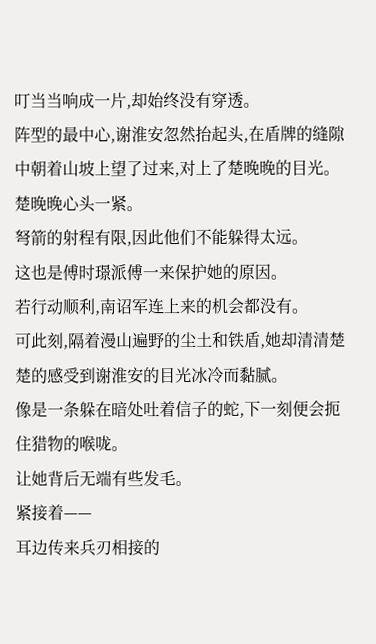叮当当响成一片,却始终没有穿透。
阵型的最中心,谢淮安忽然抬起头,在盾牌的缝隙中朝着山坡上望了过来,对上了楚晚晚的目光。
楚晚晚心头一紧。
弩箭的射程有限,因此他们不能躲得太远。
这也是傅时璟派傅一来保护她的原因。
若行动顺利,南诏军连上来的机会都没有。
可此刻,隔着漫山遍野的尘土和铁盾,她却清清楚楚的感受到谢淮安的目光冰冷而黏腻。
像是一条躲在暗处吐着信子的蛇,下一刻便会扼住猎物的喉咙。
让她背后无端有些发毛。
紧接着——
耳边传来兵刃相接的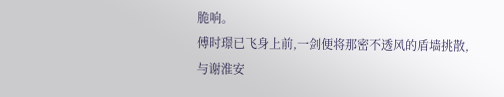脆响。
傅时璟已飞身上前,一剑便将那密不透风的盾墙挑散,与谢淮安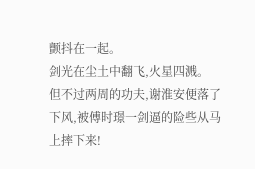颤抖在一起。
剑光在尘土中翻飞,火星四溅。
但不过两周的功夫,谢淮安便落了下风,被傅时璟一剑逼的险些从马上摔下来!